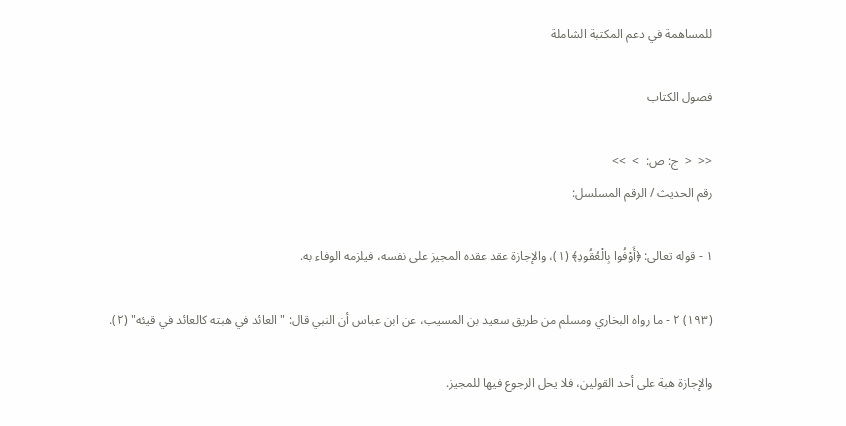للمساهمة في دعم المكتبة الشاملة

فصول الكتاب

<<  <  ج: ص:  >  >>
رقم الحديث / الرقم المسلسل:

١ - قوله تعالى: ﴿أَوْفُوا بِالْعُقُودِ﴾ (١)، والإجازة عقد عقده المجيز على نفسه، فيلزمه الوفاء به.

(١٩٣) ٢ - ما رواه البخاري ومسلم من طريق سعيد بن المسيب، عن ابن عباس أن النبي قال: " العائد في هبته كالعائد في قيئه" (٢).

والإجازة هبة على أحد القولين، فلا يحل الرجوع فيها للمجيز.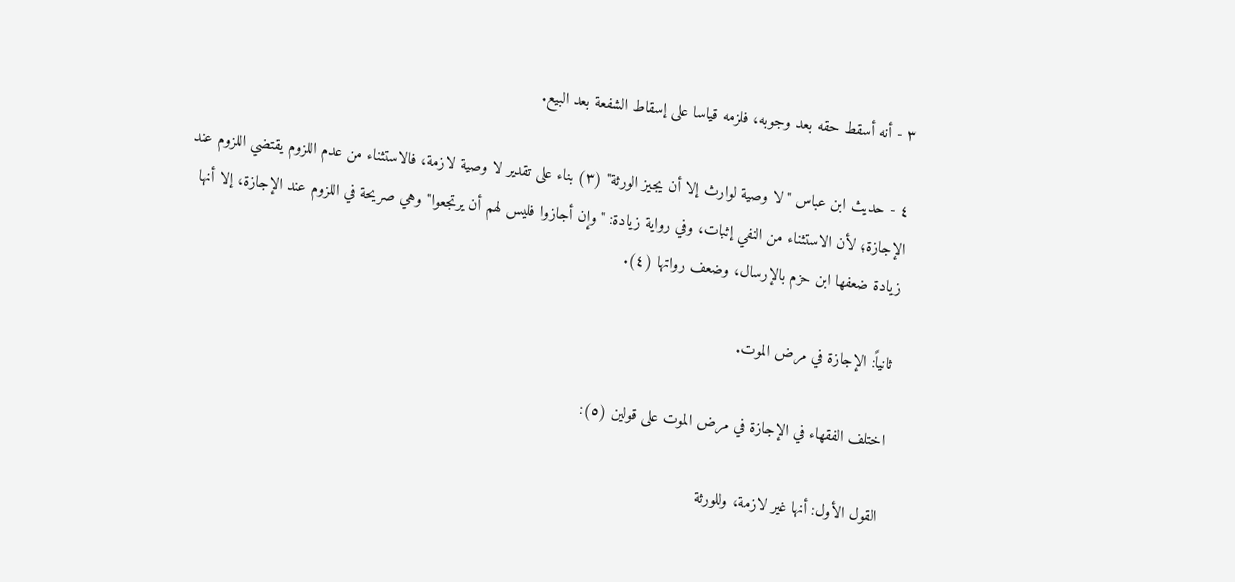٣ - أنه أسقط حقه بعد وجوبه، فلزمه قياسا على إسقاط الشفعة بعد البيع.

٤ - حديث ابن عباس "لا وصية لوارث إلا أن يجيز الورثة" (٣) بناء على تقدير لا وصية لازمة، فالاستثناء من عدم اللزوم يقتضي اللزوم عند الإجازة؛ لأن الاستثناء من النفي إثبات، وفي رواية زيادة: "وإن أجازوا فليس لهم أن يرتجعوا" وهي صريحة في اللزوم عند الإجازة، إلا أنها زيادة ضعفها ابن حزم بالإرسال، وضعف رواتها (٤).

ثانياً: الإجازة في مرض الموت.

اختلف الفقهاء في الإجازة في مرض الموت على قولين (٥):

القول الأول: أنها غير لازمة، وللورثة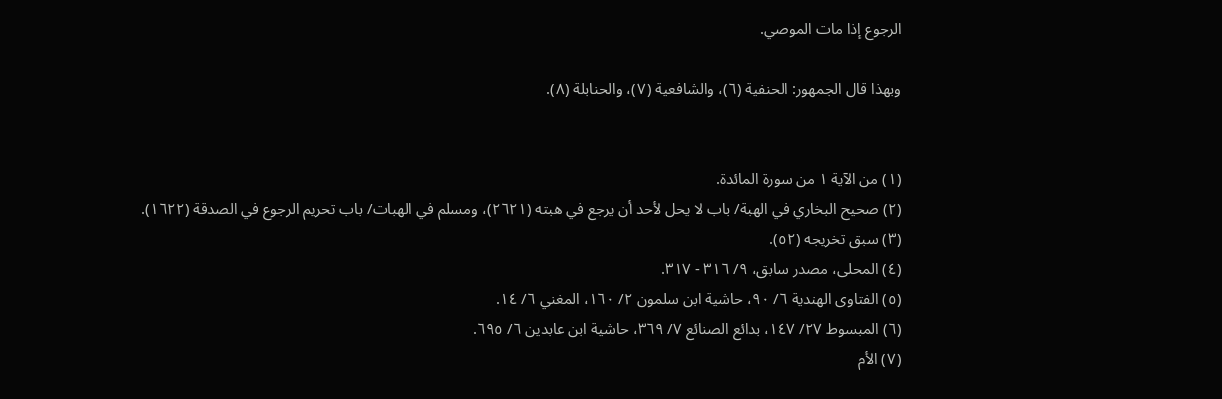الرجوع إذا مات الموصي.

وبهذا قال الجمهور: الحنفية (٦)، والشافعية (٧)، والحنابلة (٨).


(١) من الآية ١ من سورة المائدة.
(٢) صحيح البخاري في الهبة/ باب لا يحل لأحد أن يرجع في هبته (٢٦٢١)، ومسلم في الهبات/ باب تحريم الرجوع في الصدقة (١٦٢٢).
(٣) سبق تخريجه (٥٢).
(٤) المحلى، مصدر سابق، ٩/ ٣١٦ - ٣١٧.
(٥) الفتاوى الهندية ٦/ ٩٠، حاشية ابن سلمون ٢/ ١٦٠، المغني ٦/ ١٤.
(٦) المبسوط ٢٧/ ١٤٧، بدائع الصنائع ٧/ ٣٦٩، حاشية ابن عابدين ٦/ ٦٩٥.
(٧) الأم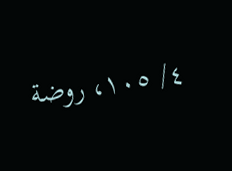٤/ ١٠٥، روضة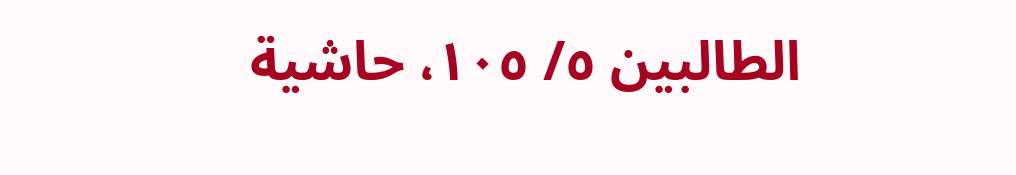الطالبين ٥/ ١٠٥، حاشية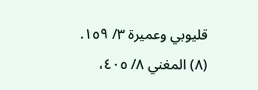قليوبي وعميرة ٣/ ١٥٩.
(٨) المغني ٨/ ٤٠٥،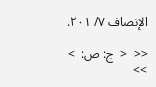الإنصاف ٧/ ٢٠١.

<<  <  ج: ص:  >  >>